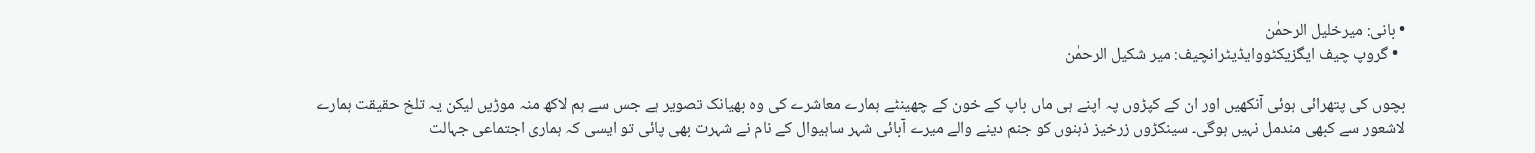• بانی: میرخلیل الرحمٰن
  • گروپ چیف ایگزیکٹووایڈیٹرانچیف: میر شکیل الرحمٰن

بچوں کی پتھرائی ہوئی آنکھیں اور ان کے کپڑوں پہ اپنے ہی ماں باپ کے خون کے چھینٹے ہمارے معاشرے کی وہ بھیانک تصویر ہے جس سے ہم لاکھ منہ موڑیں لیکن یہ تلخ حقیقت ہمارے لاشعور سے کبھی مندمل نہیں ہوگی۔ سینکڑوں زرخیز ذہنوں کو جنم دینے والے میرے آبائی شہر ساہیوال کے نام نے شہرت بھی پائی تو ایسی کہ ہماری اجتماعی جہالت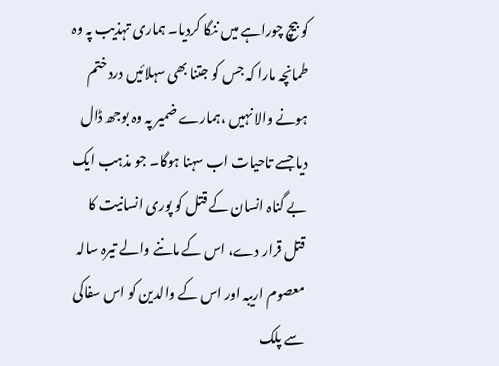کو بیچ چوراہے میں ننگا کردیا۔ ہماری تہذیب پہ وہ طمانچہ مارا کہ جس کو جتنا بھی سہلائیں درد ختم ہونے والا نہیں ،ہمارے ضمیر پہ وہ بوجھ ڈال دیا جسے تاحیات اب سہنا ہوگا۔ جو مذہب ایک بے گناہ انسان کے قتل کو پوری انسانیت کا قتل قرار دے، اس کے ماننے والے تیرہ سالہ معصوم اریبہ اور اس کے والدین کو اس سفاکی سے پلک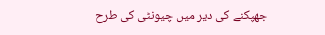جھپکنے کی دیر میں چیونٹی کی طرح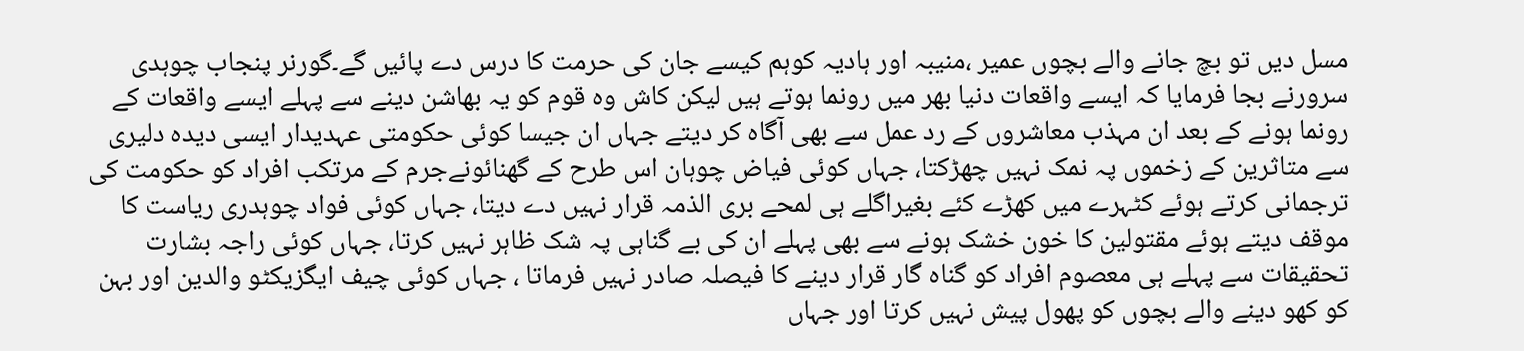مسل دیں تو بچ جانے والے بچوں عمیر ،منیبہ اور ہادیہ کوہم کیسے جان کی حرمت کا درس دے پائیں گے۔گورنر پنجاب چوہدی سرورنے بجا فرمایا کہ ایسے واقعات دنیا بھر میں رونما ہوتے ہیں لیکن کاش وہ قوم کو یہ بھاشن دینے سے پہلے ایسے واقعات کے رونما ہونے کے بعد ان مہذب معاشروں کے رد عمل سے بھی آگاہ کر دیتے جہاں ان جیسا کوئی حکومتی عہدیدار ایسی دیدہ دلیری سے متاثرین کے زخموں پہ نمک نہیں چھڑکتا، جہاں کوئی فیاض چوہان اس طرح کے گھنائونےجرم کے مرتکب افراد کو حکومت کی ترجمانی کرتے ہوئے کٹہرے میں کھڑے کئے بغیراگلے ہی لمحے بری الذمہ قرار نہیں دے دیتا، جہاں کوئی فواد چوہدری ریاست کا موقف دیتے ہوئے مقتولین کا خون خشک ہونے سے بھی پہلے ان کی بے گناہی پہ شک ظاہر نہیں کرتا، جہاں کوئی راجہ بشارت تحقیقات سے پہلے ہی معصوم افراد کو گناہ گار قرار دینے کا فیصلہ صادر نہیں فرماتا ، جہاں کوئی چیف ایگزیکٹو والدین اور بہن کو کھو دینے والے بچوں کو پھول پیش نہیں کرتا اور جہاں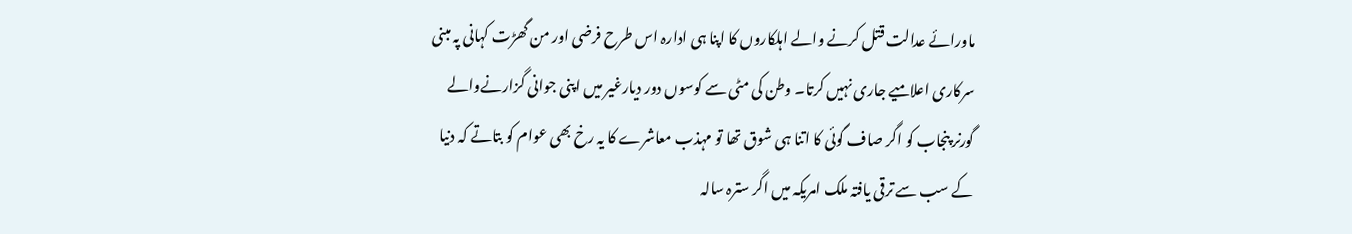ماورائے عدالت قتل کرنے والے اہلکاروں کا اپنا ہی ادارہ اس طرح فرضی اور من گھڑت کہانی پہ مبنی سرکاری اعلامیے جاری نہیں کرتا۔ وطن کی مٹی سے کوسوں دور دیارغیر میں اپنی جوانی گزارنےوالے گورنر پنجاب کو اگر صاف گوئی کا اتنا ہی شوق تھا تو مہذب معاشرے کا یہ رخ بھی عوام کو بتاتے کہ دنیا کے سب سے ترقی یافتہ ملک امریکہ میں اگر سترہ سالہ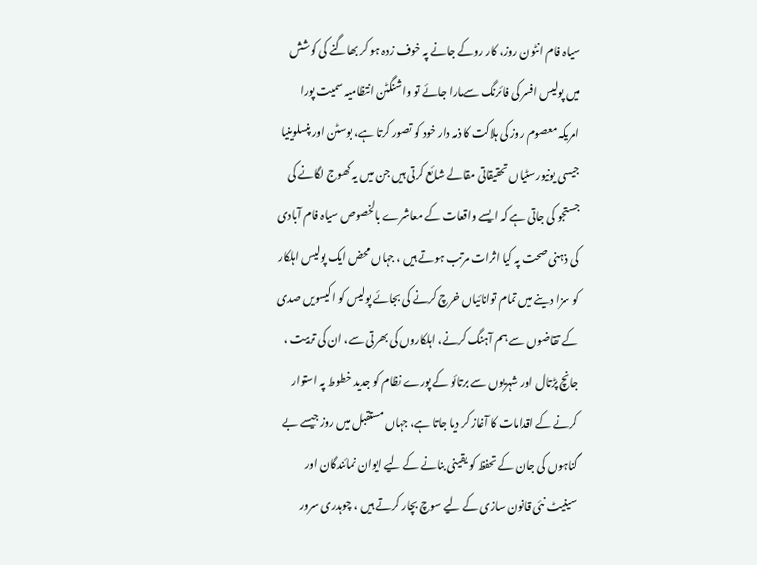سیاہ فام انٹون روز، کار روکے جانے پہ خوف زدہ ہو کر بھاگنے کی کوشش میں پولیس افسر کی فائرنگ سےمارا جائے تو واشنگٹن انتظامیہ سمیت پورا امریکہ معصوم روز کی ہلاکت کا ذمہ دار خود کو تصور کرتا ہے، بوسٹن اور پنسلوینیا جیسی یونیورسٹیاں تحقیقاتی مقالے شائع کرتی ہیں جن میں یہ کھوج لگانے کی جستجو کی جاتی ہے کہ ایسے واقعات کے معاشرے بالخصوص سیاہ فام آبادی کی ذہنی صحت پہ کیا اثرات مرتب ہوتے ہیں ، جہاں محض ایک پولیس اہلکار کو سزا دینے میں تمام توانائیاں خرچ کرنے کی بجائے پولیس کو اکیسویں صدی کے تقاضوں سے ہم آہنگ کرنے، اہلکاروں کی بھرتی سے، ان کی تربیت ، جانچ پڑتال اور شہریوں سے برتائو کے پورے نظام کو جدید خطوط پہ استوار کرنے کے اقدامات کا آغاز کر دیا جاتا ہے، جہاں مستقبل میں روز جیسے بے گناہوں کی جان کے تحفظ کو یقینی بنانے کے لیے ایوان نمائندگان اور سینیٹ نئی قانون سازی کے لیے سوچ بچار کرتے ہیں ، چوہدری سرور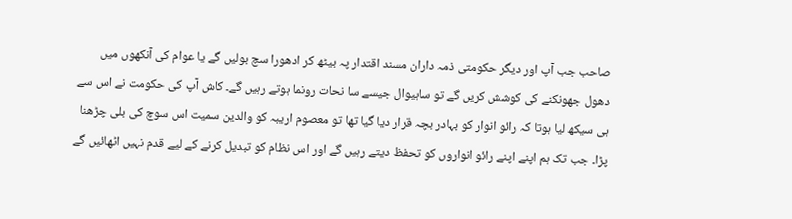صاحب جب آپ اور دیگر حکومتی ذمہ داران مسند اقتدار پہ بیٹھ کر ادھورا سچ بولیں گے یا عوام کی آنکھوں میں دھول جھونکنے کی کوشش کریں گے تو ساہیوال جیسے سا نحات رونما ہوتے رہیں گے۔ کاش آپ کی حکومت نے اس سے ہی سیکھ لیا ہوتا کہ رائو انوار کو بہادر بچہ قرار دیا گیا تھا تو معصوم اریبہ کو والدین سمیت اس سوچ کی بلی چڑھنا پڑا۔ جب تک ہم اپنے اپنے رائو انواروں کو تحفظ دیتے رہیں گے اور اس نظام کو تبدیل کرنے کے لیے قدم نہیں اٹھائیں گے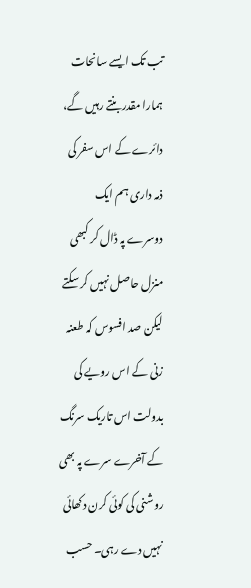تب تک ایسے سانحات ہمارا مقدر بنتے رہیں گے، دائرے کے اس سفر کی ذمہ داری ہم ایک دوسرے پہ ڈال کر کبھی منزل حاصل نہیں کر سکتے لیکن صد افسوس کہ طعنہ زنی کے اس رویے کی بدولت اس تاریک سرنگ کے آخرے سرے پہ بھی روشنی کی کوئی کرن دکھائی نہیں دے رہی۔ حسب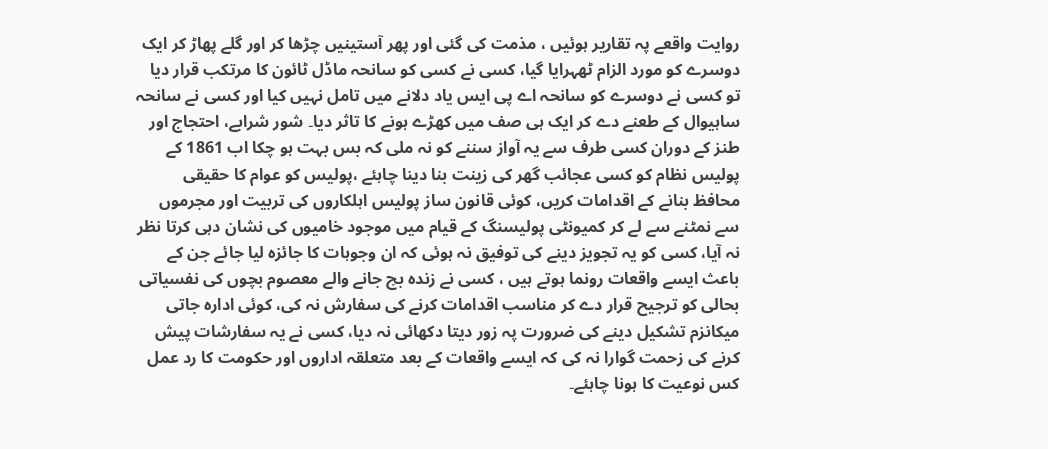روایت واقعے پہ تقاریر ہوئیں ، مذمت کی گئی اور پھر آستینیں چڑھا کر اور گلے پھاڑ کر ایک دوسرے کو مورد الزام ٹھہرایا گیا، کسی نے کسی کو سانحہ ماڈل ٹائون کا مرتکب قرار دیا تو کسی نے دوسرے کو سانحہ اے پی ایس یاد دلانے میں تامل نہیں کیا اور کسی نے سانحہ ساہیوال کے طعنے دے کر ایک ہی صف میں کھڑے ہونے کا تاثر دیا۔ شور شرابے، احتجاج اور طنز کے دوران کسی طرف سے یہ آواز سننے کو نہ ملی کہ بس بہت ہو چکا اب 1861 کے پولیس نظام کو کسی عجائب گھر کی زینت بنا دینا چاہئے ،پولیس کو عوام کا حقیقی محافظ بنانے کے اقدامات کریں، کوئی قانون ساز پولیس اہلکاروں کی تربیت اور مجرموں سے نمٹنے سے لے کر کمیونٹی پولیسنگ کے قیام میں موجود خامیوں کی نشان دہی کرتا نظر نہ آیا، کسی کو یہ تجویز دینے کی توفیق نہ ہوئی کہ ان وجوہات کا جائزہ لیا جائے جن کے باعث ایسے واقعات رونما ہوتے ہیں ، کسی نے زندہ بچ جانے والے معصوم بچوں کی نفسیاتی بحالی کو ترجیح قرار دے کر مناسب اقدامات کرنے کی سفارش نہ کی، کوئی ادارہ جاتی میکانزم تشکیل دینے کی ضرورت پہ زور دیتا دکھائی نہ دیا، کسی نے یہ سفارشات پیش کرنے کی زحمت گوارا نہ کی کہ ایسے واقعات کے بعد متعلقہ اداروں اور حکومت کا رد عمل کس نوعیت کا ہونا چاہئے۔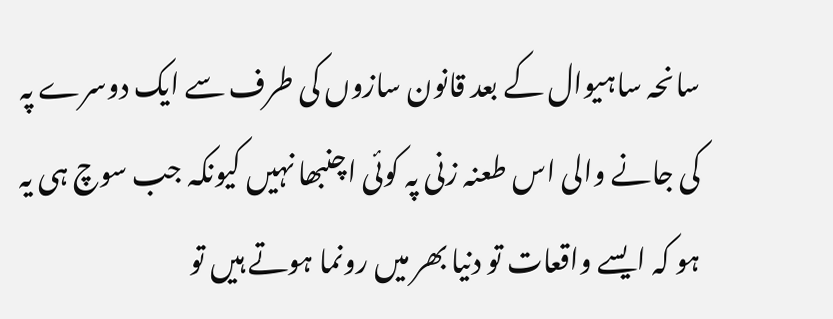سانحہ ساہیوال کے بعد قانون سازوں کی طرف سے ایک دوسرے پہ کی جانے والی اس طعنہ زنی پہ کوئی اچنبھا نہیں کیونکہ جب سوچ ہی یہ ہو کہ ایسے واقعات تو دنیا بھر میں رونما ہوتے ہیں تو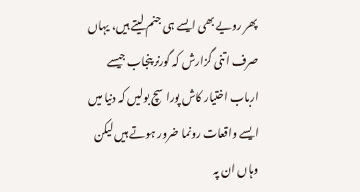پھر رویے بھی ایسے ہی جنم لیتے ہیں، یہاں صرف اتنی گزارش کہ گورنر پنجاب جیسے ارباب اختیار کاش پورا سچ بولیں کہ دنیا میں ایسے واقعات رونما ضرور ہوتے ہیں لیکن وہاں ان پہ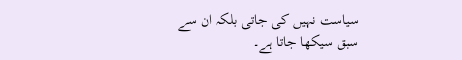سیاست نہیں کی جاتی بلکہ ان سے سبق سیکھا جاتا ہے۔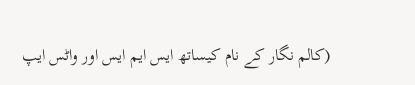(کالم نگار کے نام کیساتھ ایس ایم ایس اور واٹس ایپ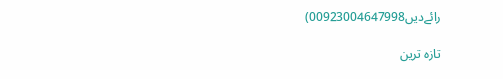رائےدیں00923004647998)

تازہ ترین